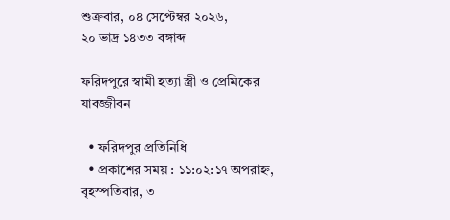শুক্রবার, ০৪ সেপ্টেম্বর ২০২৬,
২০ ভাদ্র ১৪৩৩ বঙ্গাব্দ

ফরিদপুরে স্বামী হত্যা স্ত্রী ও প্রেমিকের যাবজ্জীবন

  • ফরিদপুর প্রতিনিধি
  • প্রকাশের সময় : ১১:০২:১৭ অপরাহ্ন, বৃহস্পতিবার, ৩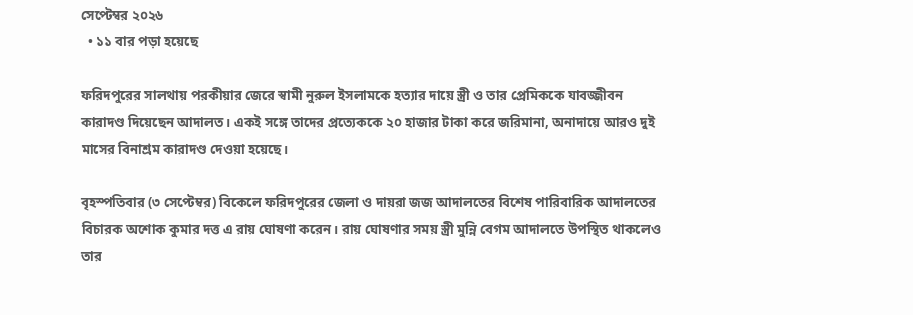সেপ্টেম্বর ২০২৬
  • ১১ বার পড়া হয়েছে

ফরিদপুরের সালথায় পরকীয়ার জেরে স্বামী নুরুল ইসলামকে হত্যার দায়ে স্ত্রী ও তার প্রেমিককে যাবজ্জীবন কারাদণ্ড দিয়েছেন আদালত। একই সঙ্গে তাদের প্রত্যেককে ২০ হাজার টাকা করে জরিমানা, অনাদায়ে আরও দুই মাসের বিনাশ্রম কারাদণ্ড দেওয়া হয়েছে।

বৃহস্পতিবার (৩ সেপ্টেম্বর) বিকেলে ফরিদপুরের জেলা ও দায়রা জজ আদালতের বিশেষ পারিবারিক আদালতের বিচারক অশোক কুমার দত্ত এ রায় ঘোষণা করেন। রায় ঘোষণার সময় স্ত্রী মুন্নি বেগম আদালতে উপস্থিত থাকলেও তার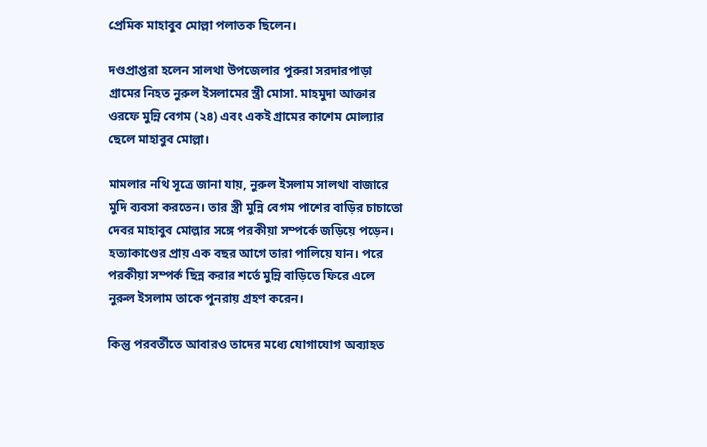প্রেমিক মাহাবুব মোল্লা পলাতক ছিলেন।

দণ্ডপ্রাপ্তরা হলেন সালথা উপজেলার পুরুরা সরদারপাড়া গ্রামের নিহত নুরুল ইসলামের স্ত্রী মোসা. মাহমুদা আক্তার ওরফে মুন্নি বেগম (২৪) এবং একই গ্রামের কাশেম মোল্যার ছেলে মাহাবুব মোল্লা।

মামলার নথি সূত্রে জানা যায়, নুরুল ইসলাম সালথা বাজারে মুদি ব্যবসা করতেন। তার স্ত্রী মুন্নি বেগম পাশের বাড়ির চাচাতো দেবর মাহাবুব মোল্লার সঙ্গে পরকীয়া সম্পর্কে জড়িয়ে পড়েন। হত্যাকাণ্ডের প্রায় এক বছর আগে তারা পালিয়ে যান। পরে পরকীয়া সম্পর্ক ছিন্ন করার শর্তে মুন্নি বাড়িতে ফিরে এলে নুরুল ইসলাম তাকে পুনরায় গ্রহণ করেন।

কিন্তু পরবর্তীতে আবারও তাদের মধ্যে যোগাযোগ অব্যাহত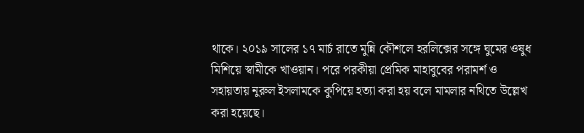থাকে। ২০১৯ সালের ১৭ মার্চ রাতে মুন্নি কৌশলে হরলিক্সের সঙ্গে ঘুমের ওষুধ মিশিয়ে স্বামীকে খাওয়ান। পরে পরকীয়া প্রেমিক মাহাবুবের পরামর্শ ও সহায়তায় নুরুল ইসলামকে কুপিয়ে হত্যা করা হয় বলে মামলার নথিতে উল্লেখ করা হয়েছে।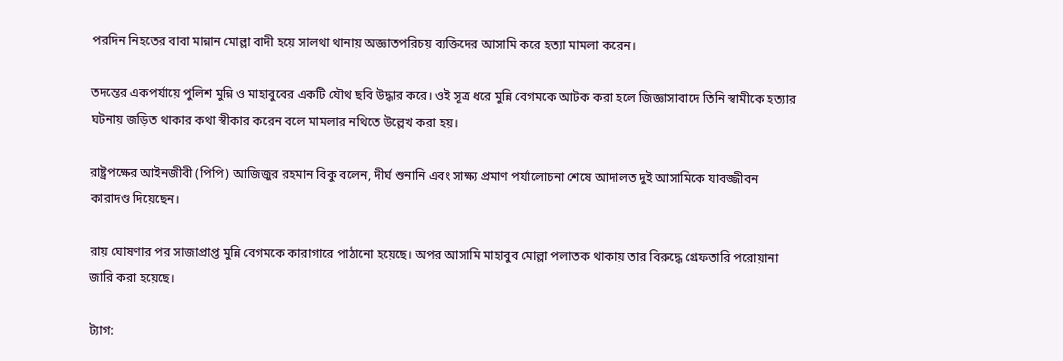পরদিন নিহতের বাবা মান্নান মোল্লা বাদী হয়ে সালথা থানায় অজ্ঞাতপরিচয় ব্যক্তিদের আসামি করে হত্যা মামলা করেন।

তদন্তের একপর্যায়ে পুলিশ মুন্নি ও মাহাবুবের একটি যৌথ ছবি উদ্ধার করে। ওই সূত্র ধরে মুন্নি বেগমকে আটক করা হলে জিজ্ঞাসাবাদে তিনি স্বামীকে হত্যার ঘটনায় জড়িত থাকার কথা স্বীকার করেন বলে মামলার নথিতে উল্লেখ করা হয়।

রাষ্ট্রপক্ষের আইনজীবী (পিপি) আজিজুর রহমান বিকু বলেন, দীর্ঘ শুনানি এবং সাক্ষ্য প্রমাণ পর্যালোচনা শেষে আদালত দুই আসামিকে যাবজ্জীবন কারাদণ্ড দিয়েছেন।

রায় ঘোষণার পর সাজাপ্রাপ্ত মুন্নি বেগমকে কারাগারে পাঠানো হয়েছে। অপর আসামি মাহাবুব মোল্লা পলাতক থাকায় তার বিরুদ্ধে গ্রেফতারি পরোয়ানা জারি করা হয়েছে।

ট্যাগ: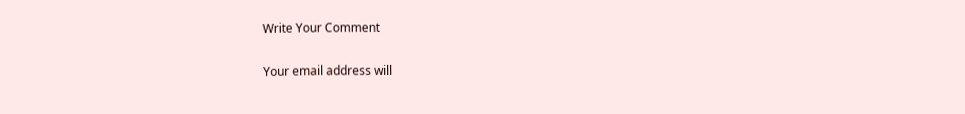Write Your Comment

Your email address will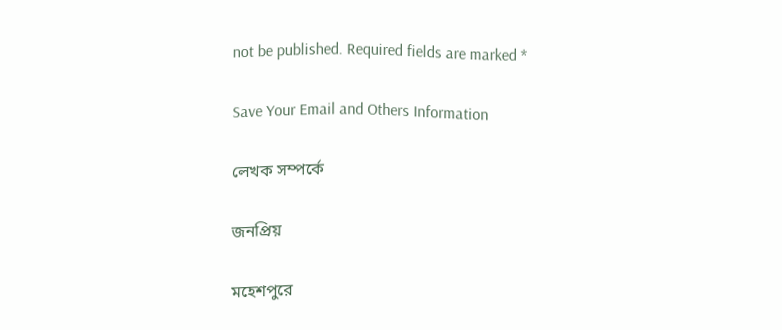not be published. Required fields are marked *

Save Your Email and Others Information

লেখক সম্পর্কে

জনপ্রিয়

মহেশপুরে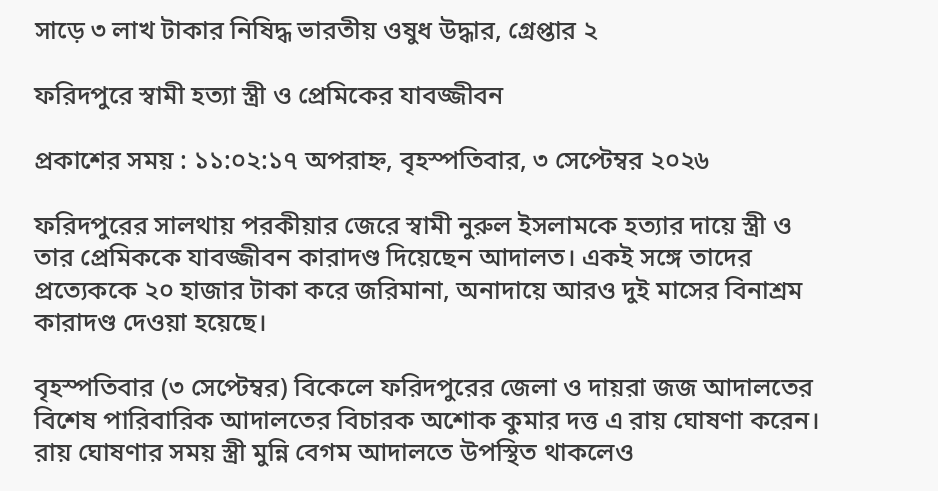সাড়ে ৩ লাখ টাকার নিষিদ্ধ ভারতীয় ওষুধ উদ্ধার, গ্রেপ্তার ২

ফরিদপুরে স্বামী হত্যা স্ত্রী ও প্রেমিকের যাবজ্জীবন

প্রকাশের সময় : ১১:০২:১৭ অপরাহ্ন, বৃহস্পতিবার, ৩ সেপ্টেম্বর ২০২৬

ফরিদপুরের সালথায় পরকীয়ার জেরে স্বামী নুরুল ইসলামকে হত্যার দায়ে স্ত্রী ও তার প্রেমিককে যাবজ্জীবন কারাদণ্ড দিয়েছেন আদালত। একই সঙ্গে তাদের প্রত্যেককে ২০ হাজার টাকা করে জরিমানা, অনাদায়ে আরও দুই মাসের বিনাশ্রম কারাদণ্ড দেওয়া হয়েছে।

বৃহস্পতিবার (৩ সেপ্টেম্বর) বিকেলে ফরিদপুরের জেলা ও দায়রা জজ আদালতের বিশেষ পারিবারিক আদালতের বিচারক অশোক কুমার দত্ত এ রায় ঘোষণা করেন। রায় ঘোষণার সময় স্ত্রী মুন্নি বেগম আদালতে উপস্থিত থাকলেও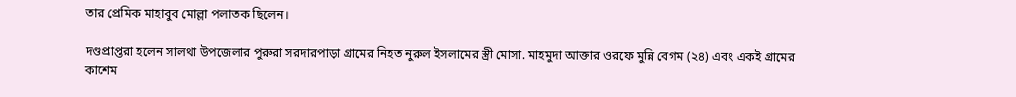তার প্রেমিক মাহাবুব মোল্লা পলাতক ছিলেন।

দণ্ডপ্রাপ্তরা হলেন সালথা উপজেলার পুরুরা সরদারপাড়া গ্রামের নিহত নুরুল ইসলামের স্ত্রী মোসা. মাহমুদা আক্তার ওরফে মুন্নি বেগম (২৪) এবং একই গ্রামের কাশেম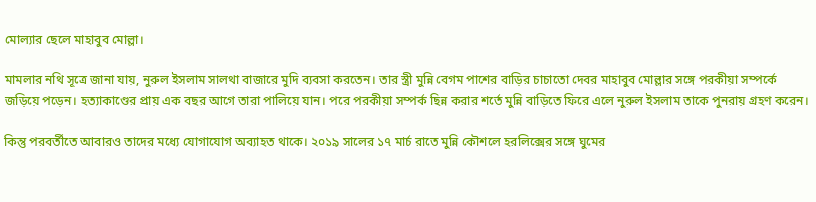মোল্যার ছেলে মাহাবুব মোল্লা।

মামলার নথি সূত্রে জানা যায়, নুরুল ইসলাম সালথা বাজারে মুদি ব্যবসা করতেন। তার স্ত্রী মুন্নি বেগম পাশের বাড়ির চাচাতো দেবর মাহাবুব মোল্লার সঙ্গে পরকীয়া সম্পর্কে জড়িয়ে পড়েন। হত্যাকাণ্ডের প্রায় এক বছর আগে তারা পালিয়ে যান। পরে পরকীয়া সম্পর্ক ছিন্ন করার শর্তে মুন্নি বাড়িতে ফিরে এলে নুরুল ইসলাম তাকে পুনরায় গ্রহণ করেন।

কিন্তু পরবর্তীতে আবারও তাদের মধ্যে যোগাযোগ অব্যাহত থাকে। ২০১৯ সালের ১৭ মার্চ রাতে মুন্নি কৌশলে হরলিক্সের সঙ্গে ঘুমের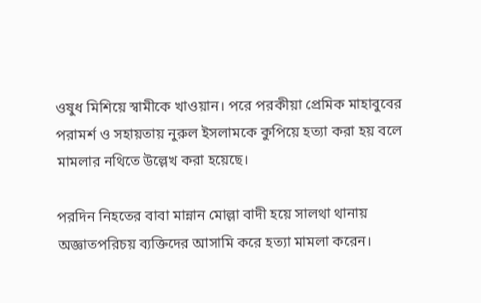ওষুধ মিশিয়ে স্বামীকে খাওয়ান। পরে পরকীয়া প্রেমিক মাহাবুবের পরামর্শ ও সহায়তায় নুরুল ইসলামকে কুপিয়ে হত্যা করা হয় বলে মামলার নথিতে উল্লেখ করা হয়েছে।

পরদিন নিহতের বাবা মান্নান মোল্লা বাদী হয়ে সালথা থানায় অজ্ঞাতপরিচয় ব্যক্তিদের আসামি করে হত্যা মামলা করেন।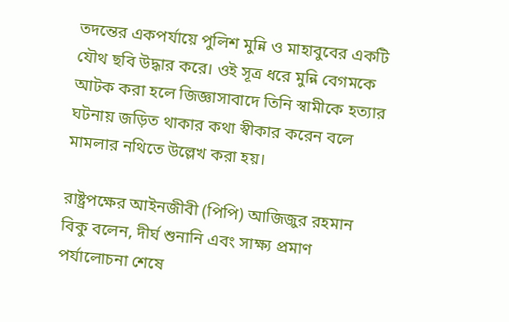তদন্তের একপর্যায়ে পুলিশ মুন্নি ও মাহাবুবের একটি যৌথ ছবি উদ্ধার করে। ওই সূত্র ধরে মুন্নি বেগমকে আটক করা হলে জিজ্ঞাসাবাদে তিনি স্বামীকে হত্যার ঘটনায় জড়িত থাকার কথা স্বীকার করেন বলে মামলার নথিতে উল্লেখ করা হয়।

রাষ্ট্রপক্ষের আইনজীবী (পিপি) আজিজুর রহমান বিকু বলেন, দীর্ঘ শুনানি এবং সাক্ষ্য প্রমাণ পর্যালোচনা শেষে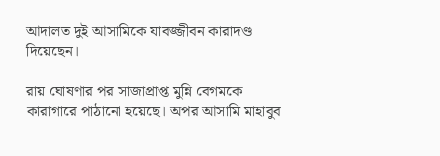আদালত দুই আসামিকে যাবজ্জীবন কারাদণ্ড দিয়েছেন।

রায় ঘোষণার পর সাজাপ্রাপ্ত মুন্নি বেগমকে কারাগারে পাঠানো হয়েছে। অপর আসামি মাহাবুব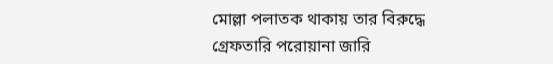মোল্লা পলাতক থাকায় তার বিরুদ্ধে গ্রেফতারি পরোয়ানা জারি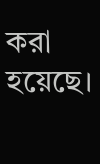করা হয়েছে।